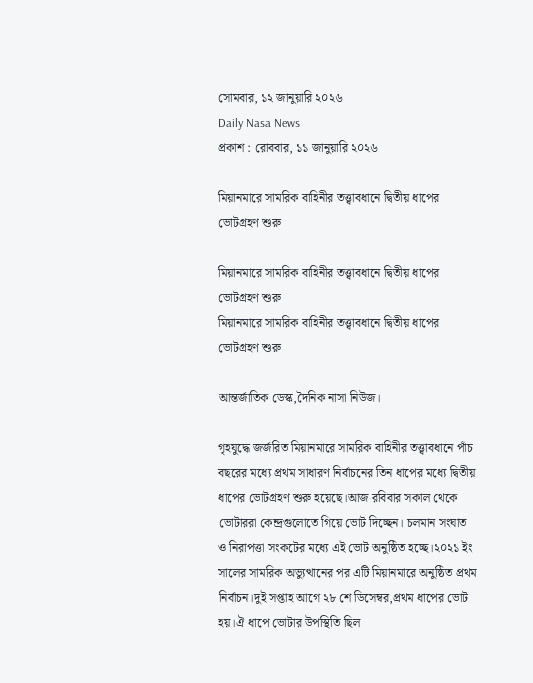সোমবার, ১২ জানুয়ারি ২০২৬
Daily Nasa News
প্রকাশ : রোববার, ১১ জানুয়ারি ২০২৬

মিয়ানমারে সামরিক বাহিনীর তত্ত্বাবধানে দ্বিতীয় ধাপের ভোটগ্রহণ শুরু

মিয়ানমারে সামরিক বাহিনীর তত্ত্বাবধানে দ্বিতীয় ধাপের ভোটগ্রহণ শুরু
মিয়ানমারে সামরিক বাহিনীর তত্ত্বাবধানে দ্বিতীয় ধাপের ভোটগ্রহণ শুরু

আন্তর্জাতিক ডেস্ক,দৈনিক নাসা নিউজ।

গৃহযুদ্ধে জর্জরিত মিয়ানমারে সামরিক বাহিনীর তত্ত্বাবধানে পাঁচ বছরের মধ্যে প্রথম সাধারণ নির্বাচনের তিন ধাপের মধ্যে দ্বিতীয় ধাপের ভোটগ্রহণ শুরু হয়েছে।আজ রবিবার সকাল থেকে ভোটাররা কেন্দ্রগুলোতে গিয়ে ভোট দিচ্ছেন। চলমান সংঘাত ও নিরাপত্তা সংকটের মধ্যে এই ভোট অনুষ্ঠিত হচ্ছে।২০২১ ইং সালের সামরিক অভ্যুত্থানের পর এটি মিয়ানমারে অনুষ্ঠিত প্রথম নির্বাচন।দুই সপ্তাহ আগে ২৮ শে ডিসেম্বর,প্রথম ধাপের ভোট হয়।ঐ ধাপে ভোটার উপস্থিতি ছিল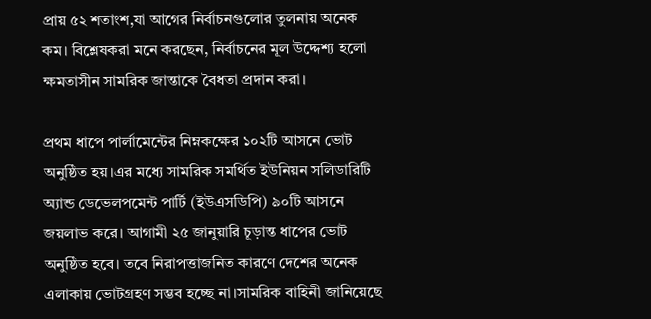প্রায় ৫২ শতাংশ,যা আগের নির্বাচনগুলোর তুলনায় অনেক কম। বিশ্লেষকরা মনে করছেন, নির্বাচনের মূল উদ্দেশ্য হলো ক্ষমতাসীন সামরিক জান্তাকে বৈধতা প্রদান করা।

প্রথম ধাপে পার্লামেন্টের নিম্নকক্ষের ১০২টি আসনে ভোট অনুষ্ঠিত হয়।এর মধ্যে সামরিক সমর্থিত ইউনিয়ন সলিডারিটি অ্যান্ড ডেভেলপমেন্ট পার্টি (ইউএসডিপি) ৯০টি আসনে জয়লাভ করে। আগামী ২৫ জানুয়ারি চূড়ান্ত ধাপের ভোট অনুষ্ঠিত হবে। তবে নিরাপত্তাজনিত কারণে দেশের অনেক এলাকায় ভোটগ্রহণ সম্ভব হচ্ছে না।সামরিক বাহিনী জানিয়েছে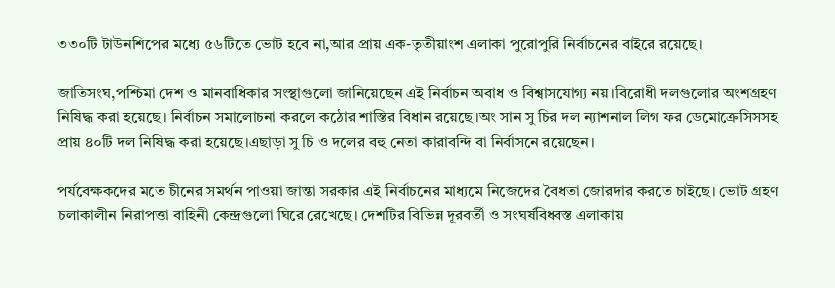৩৩০টি টাউনশিপের মধ্যে ৫৬টিতে ভোট হবে না,আর প্রায় এক-তৃতীয়াংশ এলাকা পুরোপুরি নির্বাচনের বাইরে রয়েছে।

জাতিসংঘ,পশ্চিমা দেশ ও মানবাধিকার সংস্থাগুলো জানিয়েছেন এই নির্বাচন অবাধ ও বিশ্বাসযোগ্য নয়।বিরোধী দলগুলোর অংশগ্রহণ নিষিদ্ধ করা হয়েছে। নির্বাচন সমালোচনা করলে কঠোর শাস্তির বিধান রয়েছে।অং সান সু চির দল ন্যাশনাল লিগ ফর ডেমোক্রেসিসসহ প্রায় ৪০টি দল নিষিদ্ধ করা হয়েছে।এছাড়া সু চি ও দলের বহু নেতা কারাবন্দি বা নির্বাসনে রয়েছেন।

পর্যবেক্ষকদের মতে চীনের সমর্থন পাওয়া জান্তা সরকার এই নির্বাচনের মাধ্যমে নিজেদের বৈধতা জোরদার করতে চাইছে। ভোট গ্রহণ চলাকালীন নিরাপত্তা বাহিনী কেন্দ্রগুলো ঘিরে রেখেছে। দেশটির বিভিন্ন দূরবর্তী ও সংঘর্ষবিধ্বস্ত এলাকায়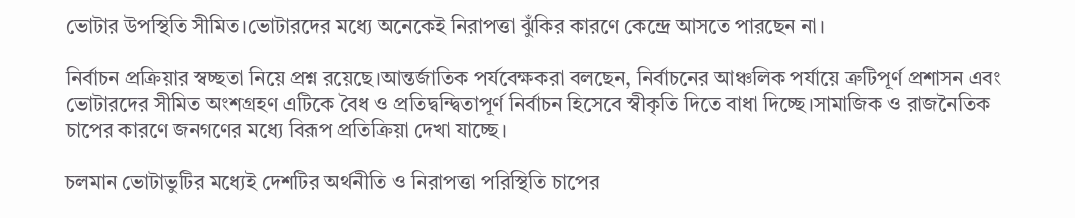ভোটার উপস্থিতি সীমিত।ভোটারদের মধ্যে অনেকেই নিরাপত্তা ঝুঁকির কারণে কেন্দ্রে আসতে পারছেন না।

নির্বাচন প্রক্রিয়ার স্বচ্ছতা নিয়ে প্রশ্ন রয়েছে।আন্তর্জাতিক পর্যবেক্ষকরা বলছেন, নির্বাচনের আঞ্চলিক পর্যায়ে ত্রুটিপূর্ণ প্রশাসন এবং ভোটারদের সীমিত অংশগ্রহণ এটিকে বৈধ ও প্রতিদ্বন্দ্বিতাপূর্ণ নির্বাচন হিসেবে স্বীকৃতি দিতে বাধা দিচ্ছে।সামাজিক ও রাজনৈতিক চাপের কারণে জনগণের মধ্যে বিরূপ প্রতিক্রিয়া দেখা যাচ্ছে।

চলমান ভোটাভুটির মধ্যেই দেশটির অর্থনীতি ও নিরাপত্তা পরিস্থিতি চাপের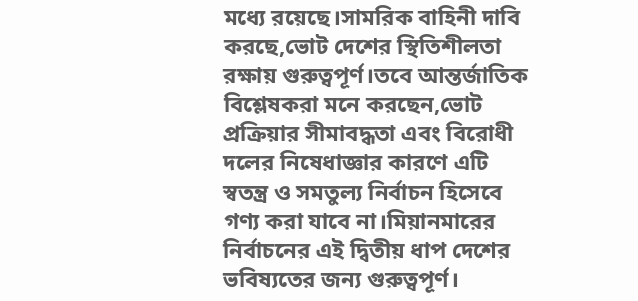মধ্যে রয়েছে।সামরিক বাহিনী দাবি করছে,ভোট দেশের স্থিতিশীলতা রক্ষায় গুরুত্বপূর্ণ।তবে আন্তর্জাতিক বিশ্লেষকরা মনে করছেন,ভোট প্রক্রিয়ার সীমাবদ্ধতা এবং বিরোধী দলের নিষেধাজ্ঞার কারণে এটি স্বতন্ত্র ও সমতুল্য নির্বাচন হিসেবে গণ্য করা যাবে না।মিয়ানমারের নির্বাচনের এই দ্বিতীয় ধাপ দেশের ভবিষ্যতের জন্য গুরুত্বপূর্ণ।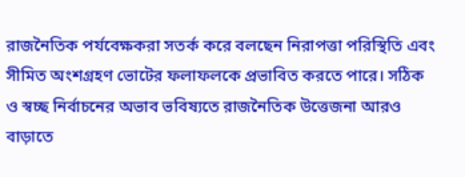রাজনৈতিক পর্যবেক্ষকরা সতর্ক করে বলছেন নিরাপত্তা পরিস্থিতি এবং সীমিত অংশগ্রহণ ভোটের ফলাফলকে প্রভাবিত করতে পারে। সঠিক ও স্বচ্ছ নির্বাচনের অভাব ভবিষ্যতে রাজনৈতিক উত্তেজনা আরও বাড়াতে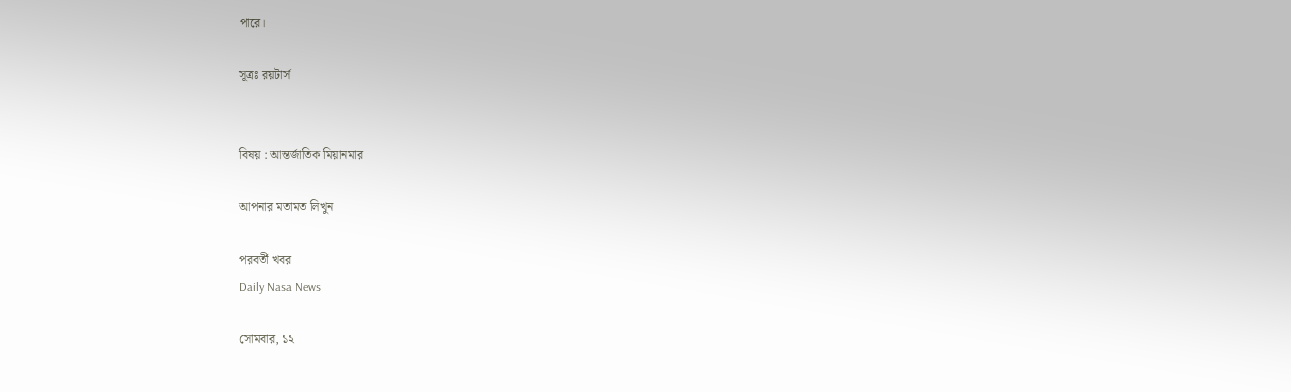পারে।

সূত্রঃ রয়টার্স


বিষয় : আন্তর্জাতিক মিয়ানমার

আপনার মতামত লিখুন

পরবর্তী খবর
Daily Nasa News

সোমবার, ১২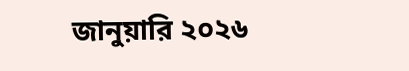জানুয়ারি ২০২৬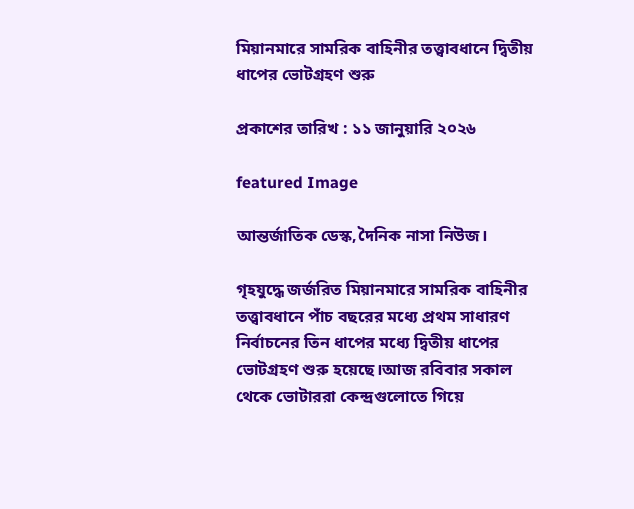মিয়ানমারে সামরিক বাহিনীর তত্ত্বাবধানে দ্বিতীয় ধাপের ভোটগ্রহণ শুরু

প্রকাশের তারিখ : ১১ জানুয়ারি ২০২৬

featured Image

আন্তর্জাতিক ডেস্ক,দৈনিক নাসা নিউজ।

গৃহযুদ্ধে জর্জরিত মিয়ানমারে সামরিক বাহিনীর তত্ত্বাবধানে পাঁচ বছরের মধ্যে প্রথম সাধারণ নির্বাচনের তিন ধাপের মধ্যে দ্বিতীয় ধাপের ভোটগ্রহণ শুরু হয়েছে।আজ রবিবার সকাল থেকে ভোটাররা কেন্দ্রগুলোতে গিয়ে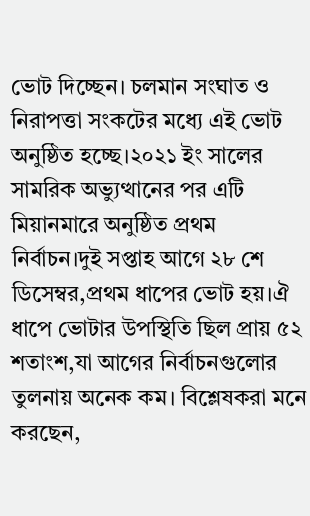ভোট দিচ্ছেন। চলমান সংঘাত ও নিরাপত্তা সংকটের মধ্যে এই ভোট অনুষ্ঠিত হচ্ছে।২০২১ ইং সালের সামরিক অভ্যুত্থানের পর এটি মিয়ানমারে অনুষ্ঠিত প্রথম নির্বাচন।দুই সপ্তাহ আগে ২৮ শে ডিসেম্বর,প্রথম ধাপের ভোট হয়।ঐ ধাপে ভোটার উপস্থিতি ছিল প্রায় ৫২ শতাংশ,যা আগের নির্বাচনগুলোর তুলনায় অনেক কম। বিশ্লেষকরা মনে করছেন,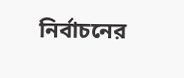নির্বাচনের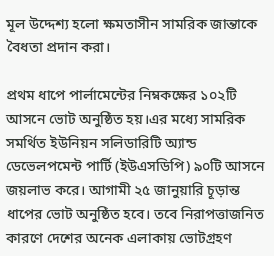মূল উদ্দেশ্য হলো ক্ষমতাসীন সামরিক জান্তাকে বৈধতা প্রদান করা।

প্রথম ধাপে পার্লামেন্টের নিম্নকক্ষের ১০২টি আসনে ভোট অনুষ্ঠিত হয়।এর মধ্যে সামরিক সমর্থিত ইউনিয়ন সলিডারিটি অ্যান্ড ডেভেলপমেন্ট পার্টি (ইউএসডিপি) ৯০টি আসনে জয়লাভ করে। আগামী ২৫ জানুয়ারি চূড়ান্ত ধাপের ভোট অনুষ্ঠিত হবে। তবে নিরাপত্তাজনিত কারণে দেশের অনেক এলাকায় ভোটগ্রহণ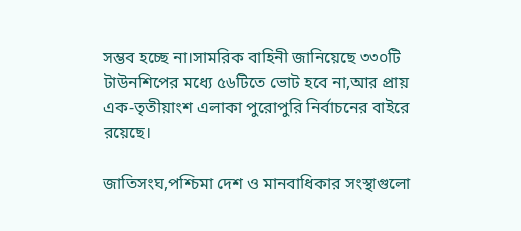সম্ভব হচ্ছে না।সামরিক বাহিনী জানিয়েছে ৩৩০টি টাউনশিপের মধ্যে ৫৬টিতে ভোট হবে না,আর প্রায় এক-তৃতীয়াংশ এলাকা পুরোপুরি নির্বাচনের বাইরে রয়েছে।

জাতিসংঘ,পশ্চিমা দেশ ও মানবাধিকার সংস্থাগুলো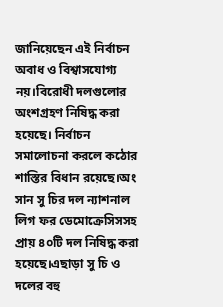জানিয়েছেন এই নির্বাচন অবাধ ও বিশ্বাসযোগ্য নয়।বিরোধী দলগুলোর অংশগ্রহণ নিষিদ্ধ করা হয়েছে। নির্বাচন সমালোচনা করলে কঠোর শাস্তির বিধান রয়েছে।অং সান সু চির দল ন্যাশনাল লিগ ফর ডেমোক্রেসিসসহ প্রায় ৪০টি দল নিষিদ্ধ করা হয়েছে।এছাড়া সু চি ও দলের বহু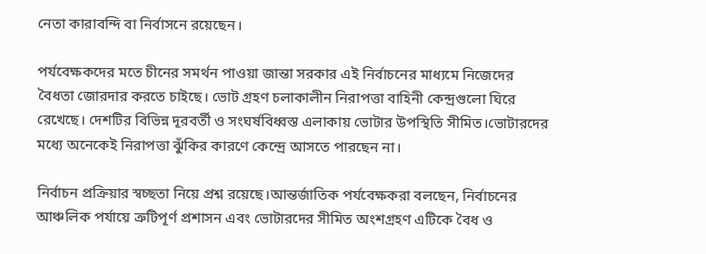নেতা কারাবন্দি বা নির্বাসনে রয়েছেন।

পর্যবেক্ষকদের মতে চীনের সমর্থন পাওয়া জান্তা সরকার এই নির্বাচনের মাধ্যমে নিজেদের বৈধতা জোরদার করতে চাইছে। ভোট গ্রহণ চলাকালীন নিরাপত্তা বাহিনী কেন্দ্রগুলো ঘিরে রেখেছে। দেশটির বিভিন্ন দূরবর্তী ও সংঘর্ষবিধ্বস্ত এলাকায় ভোটার উপস্থিতি সীমিত।ভোটারদের মধ্যে অনেকেই নিরাপত্তা ঝুঁকির কারণে কেন্দ্রে আসতে পারছেন না।

নির্বাচন প্রক্রিয়ার স্বচ্ছতা নিয়ে প্রশ্ন রয়েছে।আন্তর্জাতিক পর্যবেক্ষকরা বলছেন, নির্বাচনের আঞ্চলিক পর্যায়ে ত্রুটিপূর্ণ প্রশাসন এবং ভোটারদের সীমিত অংশগ্রহণ এটিকে বৈধ ও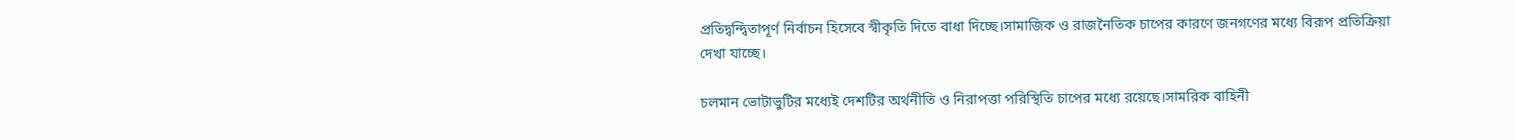প্রতিদ্বন্দ্বিতাপূর্ণ নির্বাচন হিসেবে স্বীকৃতি দিতে বাধা দিচ্ছে।সামাজিক ও রাজনৈতিক চাপের কারণে জনগণের মধ্যে বিরূপ প্রতিক্রিয়া দেখা যাচ্ছে।

চলমান ভোটাভুটির মধ্যেই দেশটির অর্থনীতি ও নিরাপত্তা পরিস্থিতি চাপের মধ্যে রয়েছে।সামরিক বাহিনী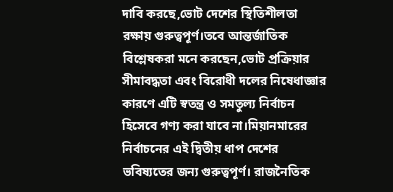দাবি করছে,ভোট দেশের স্থিতিশীলতা রক্ষায় গুরুত্বপূর্ণ।তবে আন্তর্জাতিক বিশ্লেষকরা মনে করছেন,ভোট প্রক্রিয়ার সীমাবদ্ধতা এবং বিরোধী দলের নিষেধাজ্ঞার কারণে এটি স্বতন্ত্র ও সমতুল্য নির্বাচন হিসেবে গণ্য করা যাবে না।মিয়ানমারের নির্বাচনের এই দ্বিতীয় ধাপ দেশের ভবিষ্যতের জন্য গুরুত্বপূর্ণ। রাজনৈতিক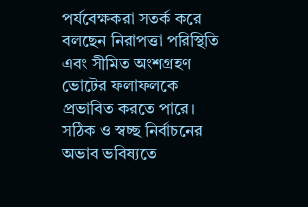পর্যবেক্ষকরা সতর্ক করে বলছেন নিরাপত্তা পরিস্থিতি এবং সীমিত অংশগ্রহণ ভোটের ফলাফলকে প্রভাবিত করতে পারে। সঠিক ও স্বচ্ছ নির্বাচনের অভাব ভবিষ্যতে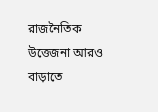রাজনৈতিক উত্তেজনা আরও বাড়াতে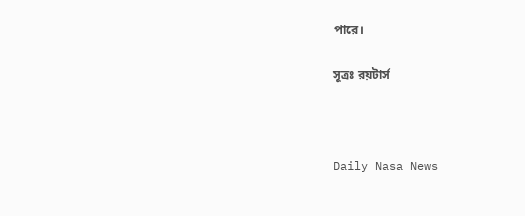পারে।

সূত্রঃ রয়টার্স



Daily Nasa News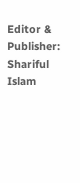Editor & Publisher: Shariful Islam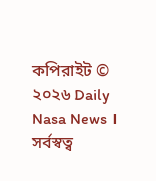কপিরাইট © ২০২৬ Daily Nasa News । সর্বস্বত্ব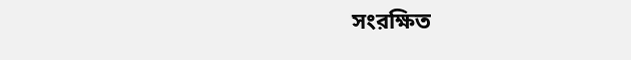সংরক্ষিত